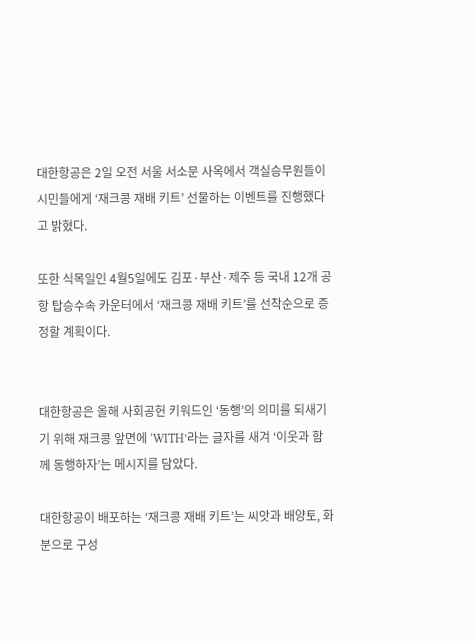대한항공은 2일 오전 서울 서소문 사옥에서 객실승무원들이 시민들에게 ‘재크콩 재배 키트’ 선물하는 이벤트를 진행했다고 밝혔다.

또한 식목일인 4월5일에도 김포·부산·제주 등 국내 12개 공항 탑승수속 카운터에서 ‘재크콩 재배 키트’를 선착순으로 증정할 계획이다.


대한항공은 올해 사회공헌 키워드인 ‘동행’의 의미를 되새기기 위해 재크콩 앞면에 ‘WITH’라는 글자를 새겨 ‘이웃과 함께 동행하자’는 메시지를 담았다.

대한항공이 배포하는 ‘재크콩 재배 키트’는 씨앗과 배양토, 화분으로 구성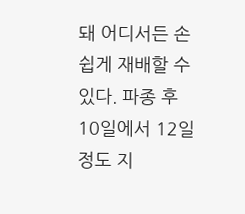돼 어디서든 손쉽게 재배할 수 있다. 파종 후 10일에서 12일 정도 지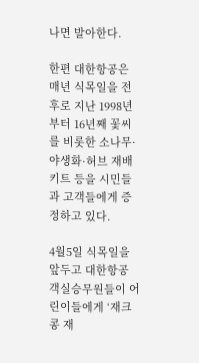나면 발아한다.

한편 대한항공은 매년 식목일을 전후로 지난 1998년부터 16년째 꽃씨를 비롯한 소나무·야생화·허브 재배 키트 등을 시민들과 고객들에게 증정하고 있다.

4월5일 식목일을 앞두고 대한항공 객실승무원들이 어린이들에게 ‘재크콩 재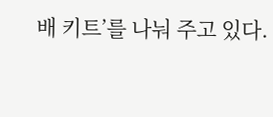배 키트’를 나눠 주고 있다.